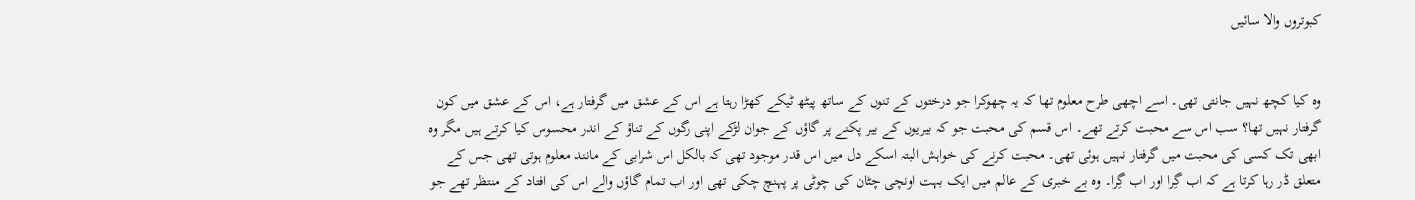کبوتروں والا سائیں


وہ کیا کچھ نہیں جانتی تھی۔ اسے اچھی طرح معلوم تھا کہ یہ چھوکرا جو درختوں کے تنوں کے ساتھ پیٹھ ٹیکے کھڑا رہتا ہے اس کے عشق میں گرفتار ہے، اس کے عشق میں کون گرفتار نہیں تھا؟ سب اس سے محبت کرتے تھے۔ اس قسم کی محبت جو کہ بیریوں کے بیر پکنے پر گاؤں کے جوان لڑکے اپنی رگوں کے تناؤ کے اندر محسوس کیا کرتے ہیں مگر وہ ابھی تک کسی کی محبت میں گرفتار نہیں ہوئی تھی۔ محبت کرنے کی خواہش البتہ اسکے دل میں اس قدر موجود تھی کہ بالکل اس شرابی کے مانند معلوم ہوتی تھی جس کے متعلق ڈر رہا کرتا ہے کہ اب گِرا اور اب گِرا۔ وہ بے خبری کے عالم میں ایک بہت اونچی چٹان کی چوٹی پر پہنچ چکی تھی اور اب تمام گاؤں والے اس کی افتاد کے منتظر تھے جو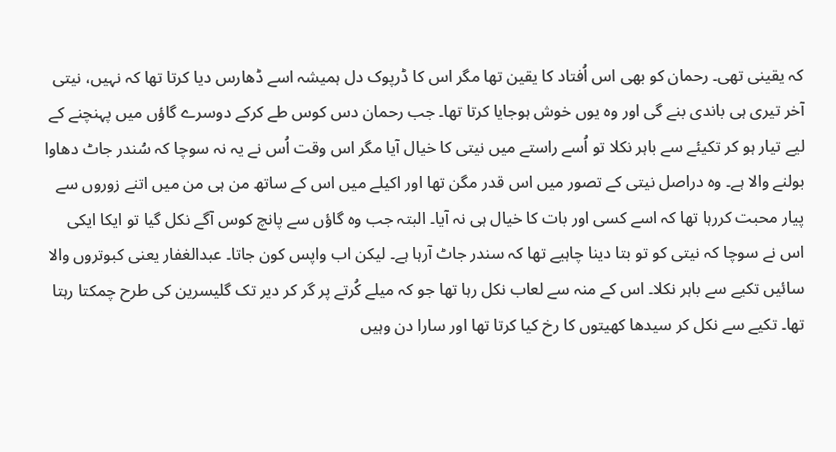کہ یقینی تھی۔ رحمان کو بھی اس اُفتاد کا یقین تھا مگر اس کا ڈرپوک دل ہمیشہ اسے ڈھارس دیا کرتا تھا کہ نہیں، نیتی آخر تیری ہی باندی بنے گی اور وہ یوں خوش ہوجایا کرتا تھا۔ جب رحمان دس کوس طے کرکے دوسرے گاؤں میں پہنچنے کے لیے تیار ہو کر تکیئے سے باہر نکلا تو اُسے راستے میں نیتی کا خیال آیا مگر اس وقت اُس نے یہ نہ سوچا کہ سُندر جاٹ دھاوا بولنے والا ہے۔ وہ دراصل نیتی کے تصور میں اس قدر مگن تھا اور اکیلے میں اس کے ساتھ من ہی من میں اتنے زوروں سے پیار محبت کررہا تھا کہ اسے کسی اور بات کا خیال ہی نہ آیا۔ البتہ جب وہ گاؤں سے پانچ کوس آگے نکل گیا تو ایکا ایکی اس نے سوچا کہ نیتی کو تو بتا دینا چاہیے تھا کہ سندر جاٹ آرہا ہے۔ لیکن اب واپس کون جاتا۔ عبدالغفار یعنی کبوتروں والا سائیں تکیے سے باہر نکلا۔ اس کے منہ سے لعاب نکل رہا تھا جو کہ میلے کُرتے پر گر کر دیر تک گلیسرین کی طرح چمکتا رہتا تھا۔ تکیے سے نکل کر سیدھا کھیتوں کا رخ کیا کرتا تھا اور سارا دن وہیں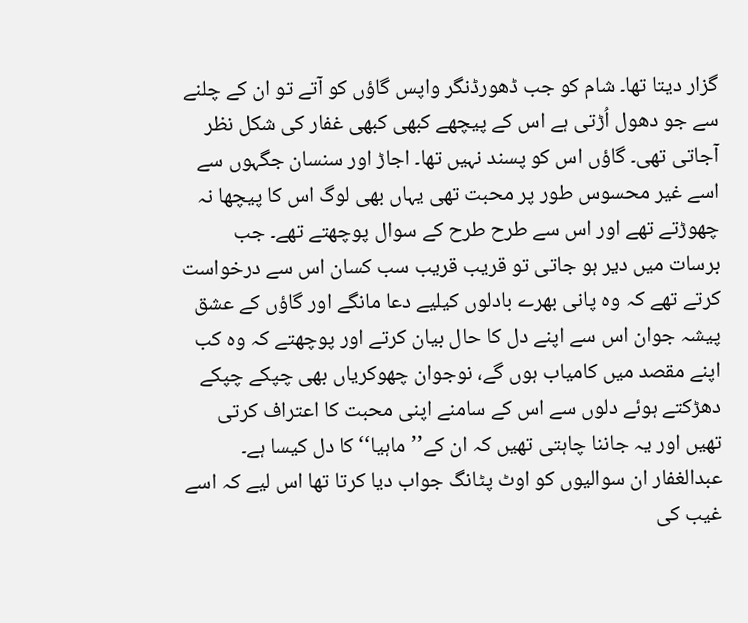گزار دیتا تھا۔ شام کو جب ڈھورڈنگر واپس گاؤں کو آتے تو ان کے چلنے سے جو دھول اُڑتی ہے اس کے پیچھے کبھی کبھی غفار کی شکل نظر آجاتی تھی۔ گاؤں اس کو پسند نہیں تھا۔ اجاڑ اور سنسان جگہوں سے اسے غیر محسوس طور پر محبت تھی یہاں بھی لوگ اس کا پیچھا نہ چھوڑتے تھے اور اس سے طرح طرح کے سوال پوچھتے تھے۔ جب برسات میں دیر ہو جاتی تو قریب قریب سب کسان اس سے درخواست کرتے تھے کہ وہ پانی بھرے بادلوں کیلیے دعا مانگے اور گاؤں کے عشق پیشہ جوان اس سے اپنے دل کا حال بیان کرتے اور پوچھتے کہ وہ کب اپنے مقصد میں کامیاب ہوں گے، نوجوان چھوکریاں بھی چپکے چپکے دھڑکتے ہوئے دلوں سے اس کے سامنے اپنی محبت کا اعتراف کرتی تھیں اور یہ جاننا چاہتی تھیں کہ ان کے’’ماہیا‘‘کا دل کیسا ہے۔ عبدالغفار ان سوالیوں کو اوٹ پٹانگ جواب دیا کرتا تھا اس لیے کہ اسے غیب کی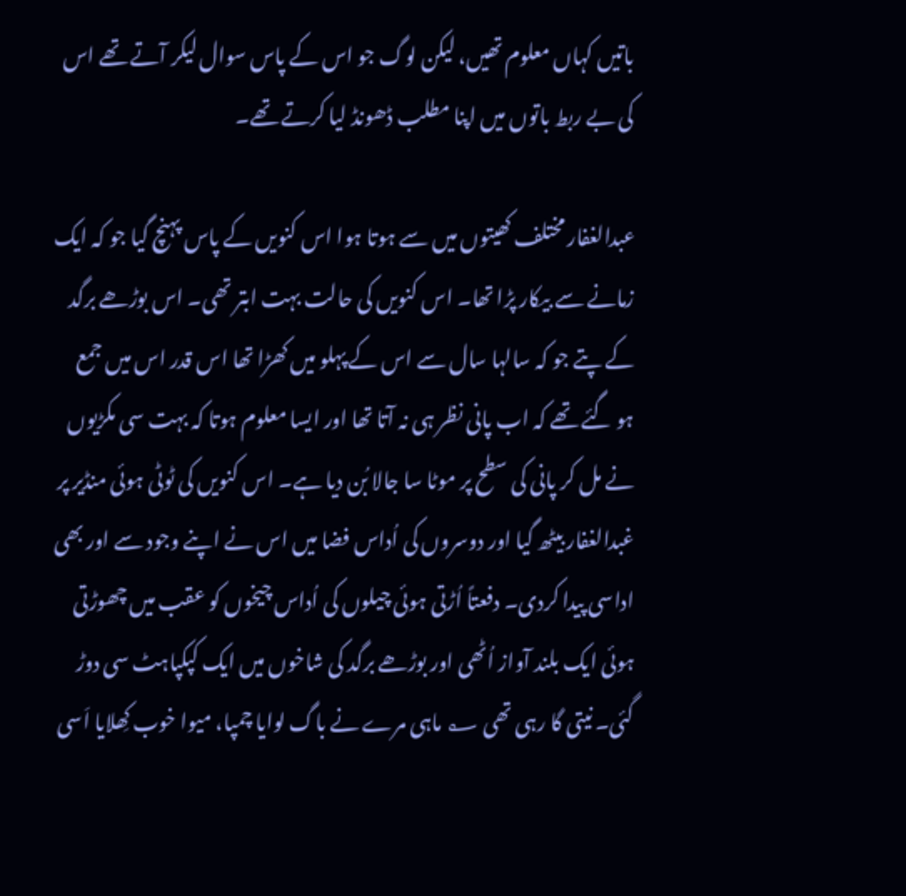باتیں کہاں معلوم تھیں، لیکن لوگ جو اس کے پاس سوال لیکر آتے تھے اس کی بے ربط باتوں میں اپنا مطلب ڈھونڈ لیا کرتے تھے۔

عبدالغفار مختلف کھیتوں میں سے ہوتا ہوا اس کنویں کے پاس پہنچ گیا جو کہ ایک زمانے سے بیکار پڑا تھا۔ اس کنویں کی حالت بہت ابتر تھی۔ اس بوڑھے برگد کے پتے جو کہ سالہا سال سے اس کے پہلو میں کھڑا تھا اس قدر اس میں جمع ہو گئے تھے کہ اب پانی نظر ہی نہ آتا تھا اور ایسا معلوم ہوتا کہ بہت سی مکڑیوں نے مل کر پانی کی سطح پر موٹا سا جالا بُن دیا ہے۔ اس کنویں کی ٹوٹی ہوئی منڈیر پر غبدالغفار بیٹھ گیا اور دوسروں کی اُداس فضا میں اس نے اپنے وجود سے اور بھی اداسی پیدا کردی۔ دفعتاً اُڑتی ہوئی چیلوں کی اُداس چیخوں کو عقب میں چھوڑتی ہوئی ایک بلند آواز اُٹھی اور بوڑھے برگد کی شاخوں میں ایک کپکپاہٹ سی دوڑ گئی۔ نیتی گا رہی تھی ؂ ماہی مرے نے باگ لوایا چمپا، میوا خوب کِھلایا اَسی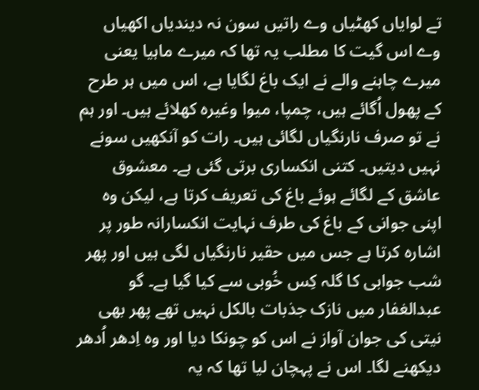تے لوایاں کھٹیاں وے راتیں سون نہ دیندیاں اکھیاں وے اس گیت کا مطلب یہ تھا کہ میرے ماہیا یعنی میرے چاہنے والے نے ایک باغ لگایا ہے، اس میں ہر طرح کے پھول اُگائے ہیں، چمپا، میوا وغیرہ کھلائے ہیں۔ اور ہم نے تو صرف نارنگیاں لگائی ہیں۔ رات کو آنکھیں سونے نہیں دیتیں۔ کتنی انکساری برتی گئی ہے۔ معشوق عاشق کے لگائے ہوئے باغ کی تعریف کرتا ہے، لیکن وہ اپنی جوانی کے باغ کی طرف نہایت انکسارانہ طور پر اشارہ کرتا ہے جس میں حقیر نارنگیاں لگی ہیں اور پھر شب جوابی کا گلہ کِس خُوبی سے کیا گیا ہے۔ گو عبدالغفار میں نازک جذبات بالکل نہیں تھے پھر بھی نیتی کی جوان آواز نے اس کو چونکا دیا اور وہ اِدھر اُدھر دیکھنے لگا۔ اس نے پہچان لیا تھا کہ یہ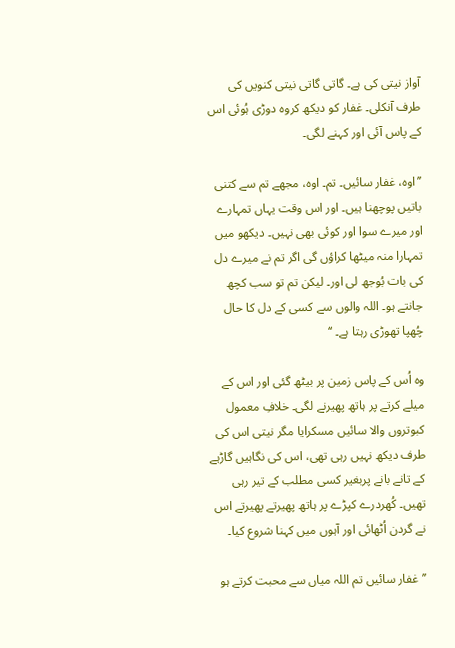آواز نیتی کی ہے۔ گاتی گاتی نیتی کنویں کی طرف آنکلی۔ غفار کو دیکھ کروہ دوڑی ہُوئی اس کے پاس آئی اور کہنے لگی۔

’’اوہ، غفار سائیں۔ تم۔ اوہ، مجھے تم سے کتنی باتیں پوچھنا ہیں۔ اور اس وقت یہاں تمہارے اور میرے سوا اور کوئی بھی نہیں۔ دیکھو میں تمہارا منہ میٹھا کراؤں گی اگر تم نے میرے دل کی بات بُوجھ لی اور۔ لیکن تم تو سب کچھ جانتے ہو۔ اللہ والوں سے کسی کے دل کا حال چُھپا تھوڑی رہتا ہے۔ ‘‘

وہ اُس کے پاس زمین پر بیٹھ گئی اور اس کے میلے کرتے پر ہاتھ پھیرنے لگی۔ خلافِ معمول کبوتروں والا سائیں مسکرایا مگر نیتی اس کی طرف دیکھ نہیں رہی تھی، اس کی نگاہیں گاڑہے کے تانے بانے پربغیر کسی مطلب کے تیر رہی تھیں۔ کُھردرے کپڑے پر ہاتھ پھیرتے پھیرتے اس نے گردن اُٹھائی اور آہوں میں کہنا شروع کیا۔

’’غفار سائیں تم اللہ میاں سے محبت کرتے ہو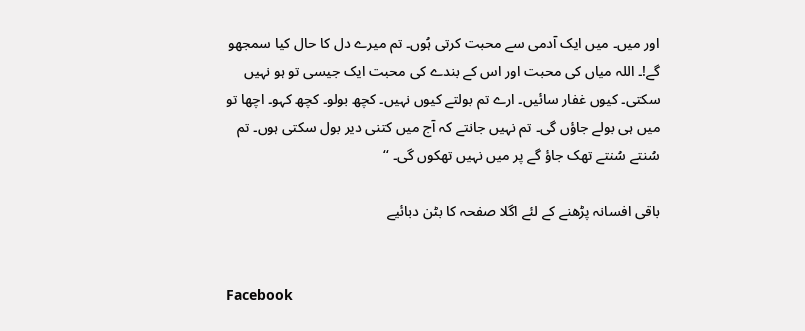اور میں۔ میں ایک آدمی سے محبت کرتی ہُوں۔ تم میرے دل کا حال کیا سمجھو گے!۔ اللہ میاں کی محبت اور اس کے بندے کی محبت ایک جیسی تو ہو نہیں سکتی۔ کیوں غفار سائیں۔ ارے تم بولتے کیوں نہیں۔ کچھ بولو۔ کچھ کہو۔ اچھا تو میں ہی بولے جاؤں گی۔ تم نہیں جانتے کہ آج میں کتنی دیر بول سکتی ہوں۔ تم سُنتے سُنتے تھک جاؤ گے پر میں نہیں تھکوں گی۔ ‘‘

باقی افسانہ پڑھنے کے لئے اگلا صفحہ کا بٹن دبائیے


Facebook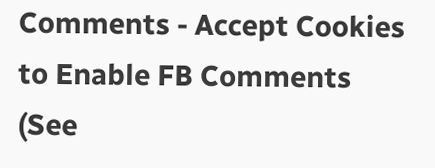Comments - Accept Cookies to Enable FB Comments (See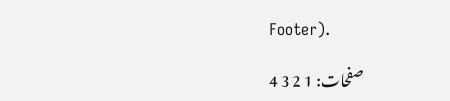Footer).

صفحات: 1 2 3 4